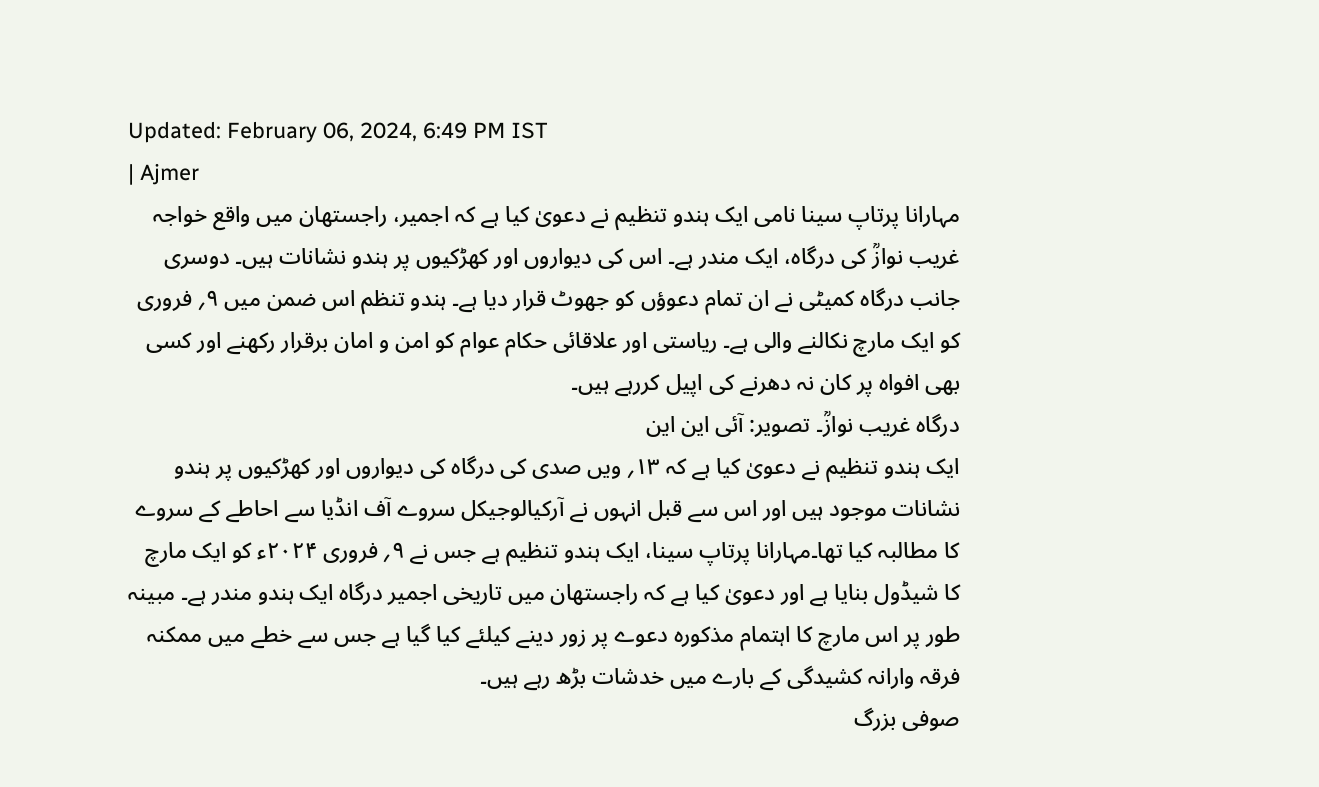Updated: February 06, 2024, 6:49 PM IST
| Ajmer
مہارانا پرتاپ سینا نامی ایک ہندو تنظیم نے دعویٰ کیا ہے کہ اجمیر، راجستھان میں واقع خواجہ غریب نوازؒ کی درگاہ، ایک مندر ہے۔ اس کی دیواروں اور کھڑکیوں پر ہندو نشانات ہیں۔ دوسری جانب درگاہ کمیٹی نے ان تمام دعوؤں کو جھوٹ قرار دیا ہے۔ ہندو تنظم اس ضمن میں ۹؍ فروری کو ایک مارچ نکالنے والی ہے۔ ریاستی اور علاقائی حکام عوام کو امن و امان برقرار رکھنے اور کسی بھی افواہ پر کان نہ دھرنے کی اپیل کررہے ہیں۔
درگاہ غریب نوازؒ۔ تصویر: آئی این این
ایک ہندو تنظیم نے دعویٰ کیا ہے کہ ۱۳؍ ویں صدی کی درگاہ کی دیواروں اور کھڑکیوں پر ہندو نشانات موجود ہیں اور اس سے قبل انہوں نے آرکیالوجیکل سروے آف انڈیا سے احاطے کے سروے کا مطالبہ کیا تھا۔مہارانا پرتاپ سینا، ایک ہندو تنظیم ہے جس نے ۹؍ فروری ۲۰۲۴ء کو ایک مارچ کا شیڈول بنایا ہے اور دعویٰ کیا ہے کہ راجستھان میں تاریخی اجمیر درگاہ ایک ہندو مندر ہے۔ مبینہ طور پر اس مارچ کا اہتمام مذکورہ دعوے پر زور دینے کیلئے کیا گیا ہے جس سے خطے میں ممکنہ فرقہ وارانہ کشیدگی کے بارے میں خدشات بڑھ رہے ہیں۔
صوفی بزرگ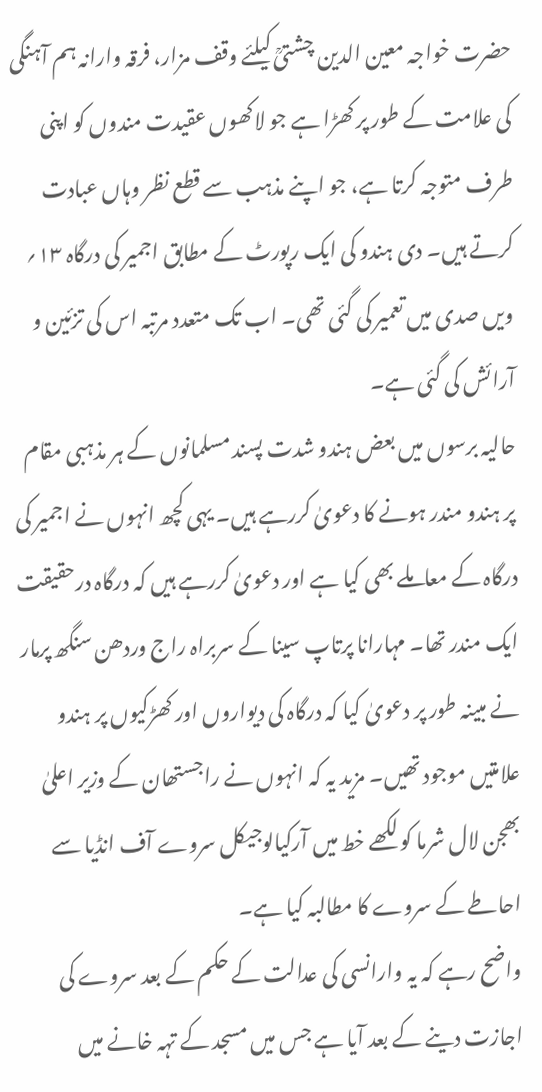حضرت خواجہ معین الدین چشتیؒ کیلئے وقف مزار، فرقہ وارانہ ہم آہنگی کی علامت کے طور پر کھڑا ہے جو لاکھوں عقیدت مندوں کو اپنی طرف متوجہ کرتا ہے، جو اپنے مذہب سے قطع نظر وہاں عبادت کرتے ہیں۔ دی ہندو کی ایک رپورٹ کے مطابق اجمیر کی درگاہ ۱۳؍ ویں صدی میں تعمیر کی گئی تھی۔ اب تک متعدد مرتبہ اس کی تزئین و آرائش کی گئی ہے۔
حالیہ برسوں میں بعض ہندو شدت پسند مسلمانوں کے ہر مذہبی مقام پر ہندو مندر ہونے کا دعویٰ کررہے ہیں۔ یہی کچھ انہوں نے اجمیر کی درگاہ کے معاملے بھی کیا ہے اور دعویٰ کررہے ہیں کہ درگاہ درحقیقت ایک مندر تھا۔ مہارانا پرتاپ سینا کے سربراہ راج وردھن سنگھ پرمار نے مبینہ طور پر دعویٰ کیا کہ درگاہ کی دیواروں اور کھڑکیوں پر ہندو علامتیں موجود تھیں۔ مزید یہ کہ انہوں نے راجستھان کے وزیر اعلیٰ بھجن لال شرما کو لکھے خط میں آرکیالوجیکل سروے آف انڈیا سے احاطے کے سروے کا مطالبہ کیا ہے۔
واضح رہے کہ یہ وارانسی کی عدالت کے حکم کے بعد سروے کی اجازت دینے کے بعد آیا ہے جس میں مسجد کے تہہ خانے میں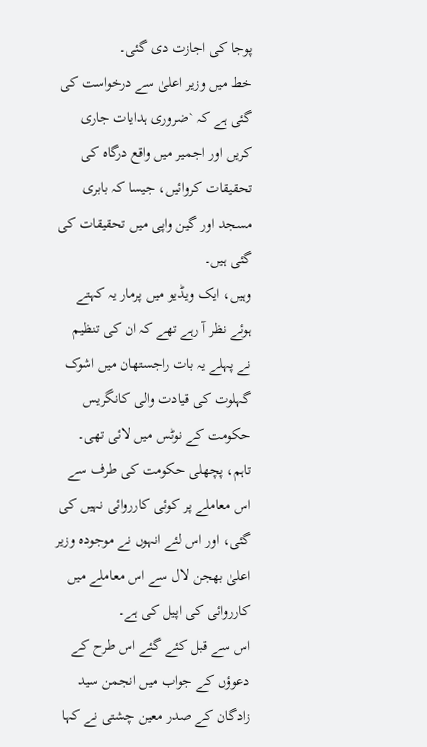پوجا کی اجازت دی گئی۔
خط میں وزیر اعلیٰ سے درخواست کی گئی ہے کہ `ضروری ہدایات جاری کریں اور اجمیر میں واقع درگاہ کی تحقیقات کروائیں، جیسا کہ بابری مسجد اور گین واپی میں تحقیقات کی گئی ہیں۔
وہیں، ایک ویڈیو میں پرمار یہ کہتے ہوئے نظر آ رہے تھے کہ ان کی تنظیم نے پہلے یہ بات راجستھان میں اشوک گہلوت کی قیادت والی کانگریس حکومت کے نوٹس میں لائی تھی۔ تاہم، پچھلی حکومت کی طرف سے اس معاملے پر کوئی کارروائی نہیں کی گئی، اور اس لئے انہوں نے موجودہ وزیر اعلیٰ بھجن لال سے اس معاملے میں کارروائی کی اپیل کی ہے۔
اس سے قبل کئے گئے اس طرح کے دعوؤں کے جواب میں انجمن سید زادگان کے صدر معین چشتی نے کہا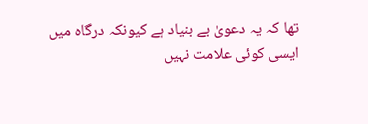تھا کہ یہ دعویٰ بے بنیاد ہے کیونکہ درگاہ میں ایسی کوئی علامت نہیں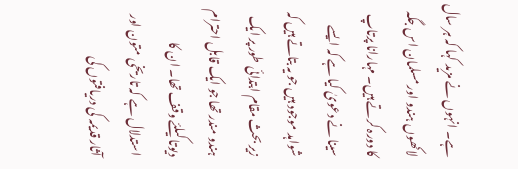ہے۔ انہوں نے مزید کہا کہ ہر سال لاکھوں ہندو اور مسلمان اس جگہ کا دورہ کرتے ہیں۔ مہارانا پرتاپ سینا نے دعویٰ کیا ہے کہ ایسے شواہد موجود ہیں جو یہ بتاتے ہیں کہ زیر بحث مقام ابتدائی طور پر ایک ہندو مندر تھا جو ایک قابل احترام دیوتا کیلئے وقف تھا۔ ان کا استدلال ہے کہ تاریخی متون اور آثار قدیمہ کی دریافتوں کی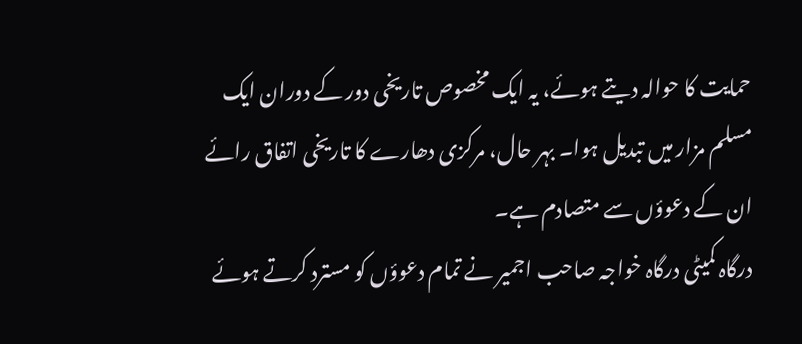حمایت کا حوالہ دیتے ہوئے، یہ ایک مخصوص تاریخی دور کے دوران ایک مسلم مزار میں تبدیل ہوا۔ بہر حال، مرکزی دھارے کا تاریخی اتفاق رائے ان کے دعوؤں سے متصادم ہے۔
درگاہ کمیٹی درگاہ خواجہ صاحب اجمیر نے تمام دعوؤں کو مسترد کرتے ہوئے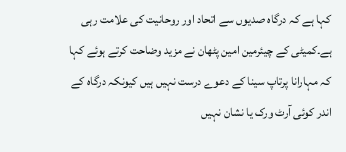کہا ہے کہ درگاہ صدیوں سے اتحاد اور روحانیت کی علامت رہی ہے۔کمیٹی کے چیئرمین امین پٹھان نے مزید وضاحت کرتے ہوئے کہا کہ مہارانا پرتاپ سینا کے دعوے درست نہیں ہیں کیونکہ درگاہ کے اندر کوئی آرٹ ورک یا نشان نہیں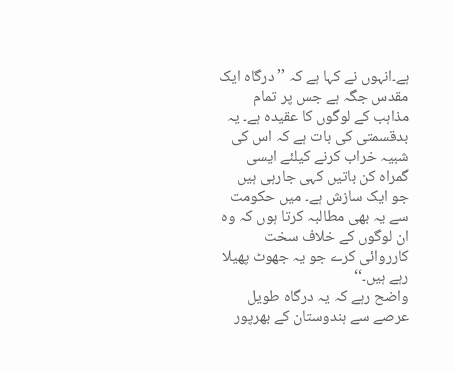ہے۔انہوں نے کہا ہے کہ ’’درگاہ ایک مقدس جگہ ہے جس پر تمام مذاہب کے لوگوں کا عقیدہ ہے۔ یہ بدقسمتی کی بات ہے کہ اس کی شبیہ خراب کرنے کیلئے ایسی گمراہ کن باتیں کہی جارہی ہیں جو ایک سازش ہے۔ میں حکومت سے یہ بھی مطالبہ کرتا ہوں کہ وہ ان لوگوں کے خلاف سخت کارروائی کرے جو یہ جھوٹ پھیلا رہے ہیں۔‘‘
واضح رہے کہ یہ درگاہ طویل عرصے سے ہندوستان کے بھرپور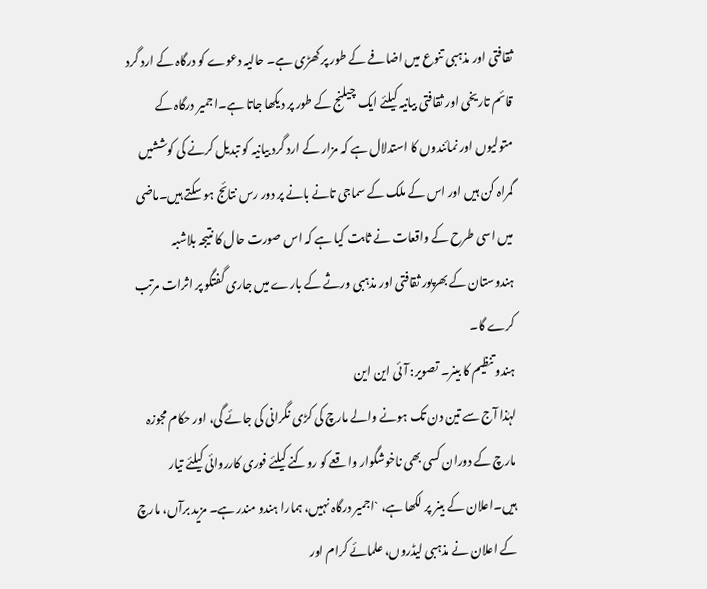ثقافتی اور مذہبی تنوع میں اضافے کے طور پر کھڑی ہے۔ حالیہ دعوے کو درگاہ کے ارد گرد قائم تاریخی اور ثقافتی بیانیہ کیلئے ایک چیلنج کے طور پر دیکھا جاتا ہے۔اجمیر درگاہ کے متولیوں اور نمائندوں کا استدلال ہے کہ مزار کے ارد گرد بیانیہ کو تبدیل کرنے کی کوششیں گمراہ کن ہیں اور اس کے ملک کے سماجی تانے بانے پر دور رس نتائج ہو سکتے ہیں۔ماضی میں اسی طرح کے واقعات نے ثابت کیا ہے کہ اس صورت حال کا نتیجہ بلاشبہ ہندوستان کے بھرپور ثقافتی اور مذہبی ورثے کے بارے میں جاری گفتگو پر اثرات مرتب کرے گا۔
ہندو تنظیم کا بینر۔ تصویر: آئی این این
لہٰذا آج سے تین دن تک ہونے والے مارچ کی کڑی نگرانی کی جائے گی، اور حکام مجوزہ مارچ کے دوران کسی بھی ناخوشگوار واقعے کو روکنے کیلئے فوری کارروائی کیلئے تیار ہیں۔اعلان کے بینر پر لکھا ہے، `اجمیر درگاہ نہیں، ہمارا ہندو مندر ہے۔ مزید برآں، مارچ کے اعلان نے مذہبی لیڈروں، علمائے کرام اور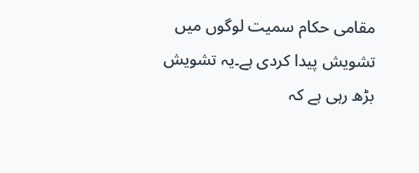مقامی حکام سمیت لوگوں میں تشویش پیدا کردی ہے۔یہ تشویش بڑھ رہی ہے کہ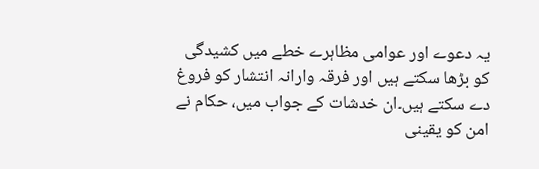یہ دعوے اور عوامی مظاہرے خطے میں کشیدگی کو بڑھا سکتے ہیں اور فرقہ وارانہ انتشار کو فروغ دے سکتے ہیں۔ان خدشات کے جواب میں، حکام نے امن کو یقینی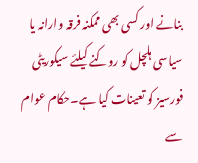بنانے اور کسی بھی ممکنہ فرقہ وارانہ یا سیاسی ہلچل کو روکنے کیلئے سیکوریٹی فورسیز کو تعینات کیا ہے۔حکام عوام سے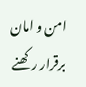امن و امان برقرار رکھنے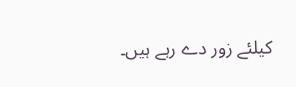کیلئے زور دے رہے ہیں۔